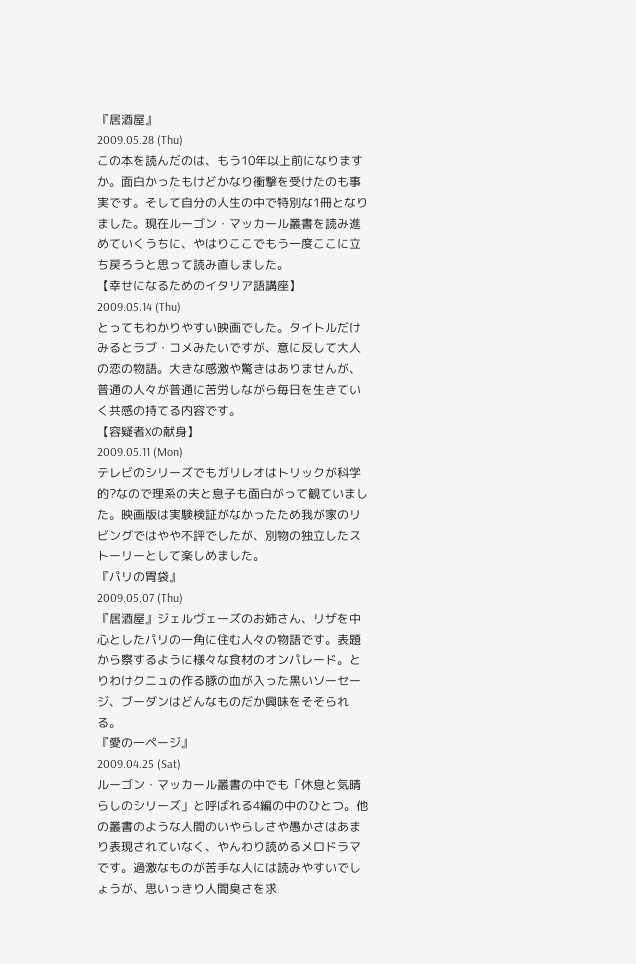『居酒屋』
2009.05.28 (Thu)
この本を読んだのは、もう10年以上前になりますか。面白かったもけどかなり衝撃を受けたのも事実です。そして自分の人生の中で特別な1冊となりました。現在ルーゴン・マッカール叢書を読み進めていくうちに、やはりここでもう一度ここに立ち戻ろうと思って読み直しました。
【幸せになるためのイタリア語講座】
2009.05.14 (Thu)
とってもわかりやすい映画でした。タイトルだけみるとラブ・コメみたいですが、意に反して大人の恋の物語。大きな感激や驚きはありませんが、普通の人々が普通に苦労しながら毎日を生きていく共感の持てる内容です。
【容疑者Xの献身】
2009.05.11 (Mon)
テレビのシリーズでもガリレオはトリックが科学的?なので理系の夫と息子も面白がって観ていました。映画版は実験検証がなかったため我が家のリビングではやや不評でしたが、別物の独立したストーリーとして楽しめました。
『パリの胃袋』
2009.05.07 (Thu)
『居酒屋』ジェルヴェーズのお姉さん、リザを中心としたパリの一角に住む人々の物語です。表題から察するように様々な食材のオンパレード。とりわけクニュの作る豚の血が入った黒いソーセージ、ブーダンはどんなものだか興味をそそられる。
『愛の一ページ』
2009.04.25 (Sat)
ルーゴン・マッカール叢書の中でも「休息と気晴らしのシリーズ」と呼ばれる4編の中のひとつ。他の叢書のような人間のいやらしさや愚かさはあまり表現されていなく、やんわり読めるメロドラマです。過激なものが苦手な人には読みやすいでしょうが、思いっきり人間臭さを求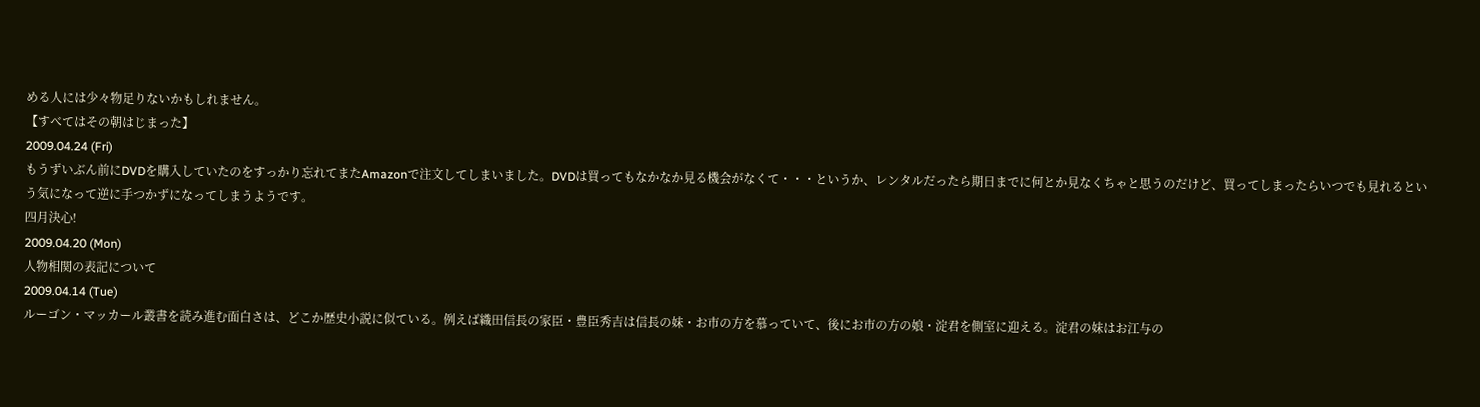める人には少々物足りないかもしれません。
【すべてはその朝はじまった】
2009.04.24 (Fri)
もうずいぶん前にDVDを購入していたのをすっかり忘れてまたAmazonで注文してしまいました。DVDは買ってもなかなか見る機会がなくて・・・というか、レンタルだったら期日までに何とか見なくちゃと思うのだけど、買ってしまったらいつでも見れるという気になって逆に手つかずになってしまうようです。
四月決心!
2009.04.20 (Mon)
人物相関の表記について
2009.04.14 (Tue)
ルーゴン・マッカール叢書を読み進む面白さは、どこか歴史小説に似ている。例えば織田信長の家臣・豊臣秀吉は信長の妹・お市の方を慕っていて、後にお市の方の娘・淀君を側室に迎える。淀君の妹はお江与の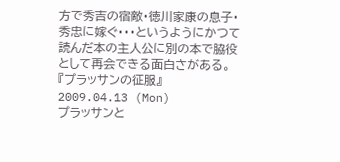方で秀吉の宿敵・徳川家康の息子・秀忠に嫁ぐ・・・というようにかつて読んだ本の主人公に別の本で脇役として再会できる面白さがある。
『プラッサンの征服』
2009.04.13 (Mon)
プラッサンと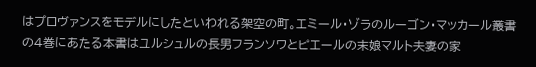はプロヴァンスをモデルにしたといわれる架空の町。エミール・ゾラのルーゴン・マッカール叢書の4巻にあたる本書はユルシュルの長男フランソワとピエールの末娘マルト夫妻の家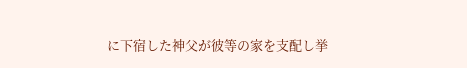に下宿した神父が彼等の家を支配し挙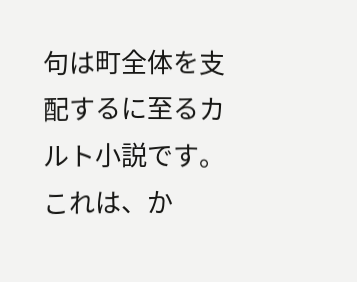句は町全体を支配するに至るカルト小説です。これは、か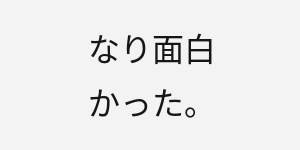なり面白かった。